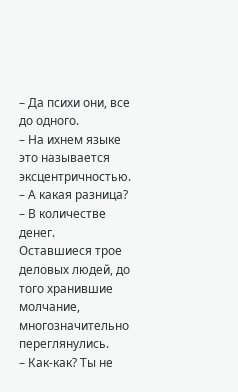– Да психи они, все до одного.
– На ихнем языке это называется эксцентричностью.
– А какая разница?
– В количестве денег.
Оставшиеся трое деловых людей, до того хранившие молчание, многозначительно переглянулись.
– Как-как? Ты не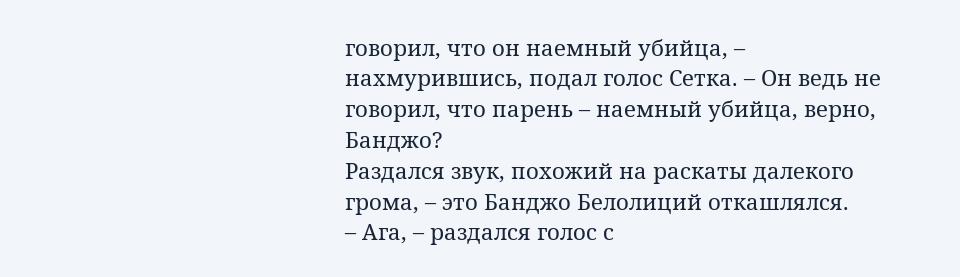говорил, что он наемный убийца, – нахмурившись, подал голос Сетка. – Он ведь не говорил, что парень – наемный убийца, верно, Банджо?
Раздался звук, похожий на раскаты далекого грома, – это Банджо Белолиций откашлялся.
– Ага, – раздался голос с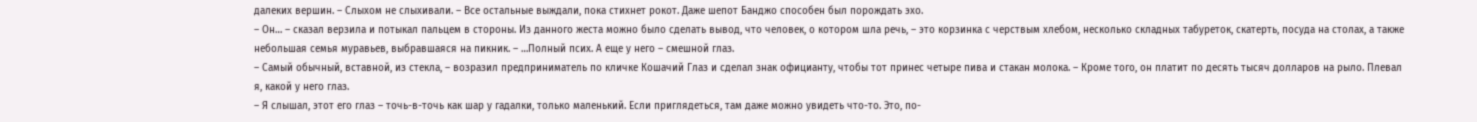далеких вершин. – Слыхом не слыхивали. – Все остальные выждали, пока стихнет рокот. Даже шепот Банджо способен был порождать эхо.
– Он… – сказал верзила и потыкал пальцем в стороны. Из данного жеста можно было сделать вывод, что человек, о котором шла речь, – это корзинка с черствым хлебом, несколько складных табуреток, скатерть, посуда на столах, а также небольшая семья муравьев, выбравшаяся на пикник. – …Полный псих. А еще у него – смешной глаз.
– Самый обычный, вставной, из стекла, – возразил предприниматель по кличке Кошачий Глаз и сделал знак официанту, чтобы тот принес четыре пива и стакан молока. – Кроме того, он платит по десять тысяч долларов на рыло. Плевал я, какой у него глаз.
– Я слышал, этот его глаз – точь-в-точь как шар у гадалки, только маленький. Если приглядеться, там даже можно увидеть что-то. Это, по-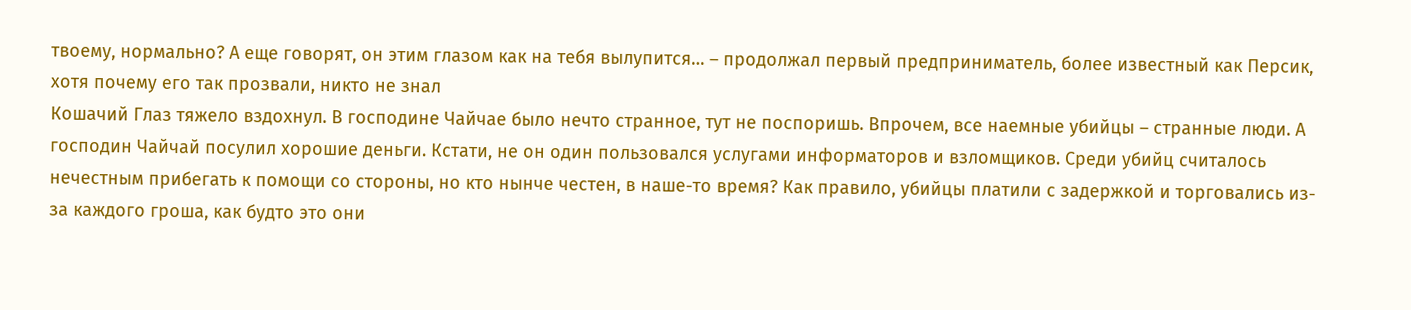твоему, нормально? А еще говорят, он этим глазом как на тебя вылупится… – продолжал первый предприниматель, более известный как Персик, хотя почему его так прозвали, никто не знал
Кошачий Глаз тяжело вздохнул. В господине Чайчае было нечто странное, тут не поспоришь. Впрочем, все наемные убийцы – странные люди. А господин Чайчай посулил хорошие деньги. Кстати, не он один пользовался услугами информаторов и взломщиков. Среди убийц считалось нечестным прибегать к помощи со стороны, но кто нынче честен, в наше-то время? Как правило, убийцы платили с задержкой и торговались из-за каждого гроша, как будто это они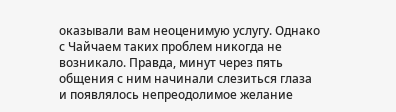оказывали вам неоценимую услугу. Однако с Чайчаем таких проблем никогда не возникало. Правда, минут через пять общения с ним начинали слезиться глаза и появлялось непреодолимое желание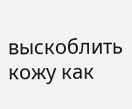выскоблить кожу как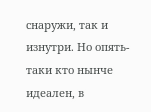снаружи, так и изнутри. Но опять-таки кто нынче идеален, в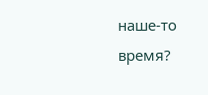наше-то время?